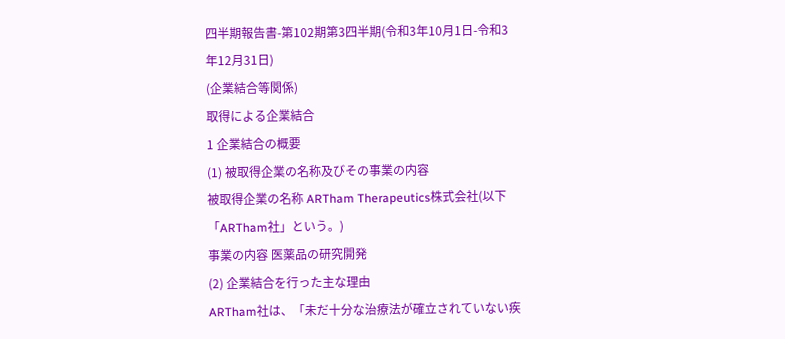四半期報告書-第102期第3四半期(令和3年10月1日-令和3年12月31日)
(企業結合等関係)
取得による企業結合
1 企業結合の概要
(1) 被取得企業の名称及びその事業の内容
被取得企業の名称 ARTham Therapeutics株式会社(以下「ARTham社」という。)
事業の内容 医薬品の研究開発
(2) 企業結合を行った主な理由
ARTham社は、「未だ十分な治療法が確立されていない疾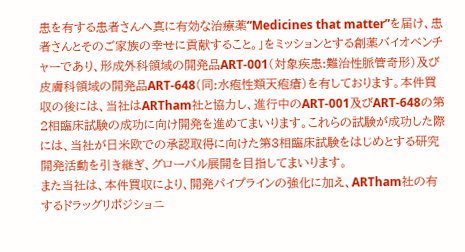患を有する患者さんへ真に有効な治療薬“Medicines that matter”を届け、患者さんとそのご家族の幸せに貢献すること。」をミッションとする創薬バイオベンチャーであり、形成外科領域の開発品ART-001(対象疾患:難治性脈管奇形)及び皮膚科領域の開発品ART-648(同:水疱性類天疱瘡)を有しております。本件買収の後には、当社はARTham社と協力し、進行中のART-001及びART-648の第2相臨床試験の成功に向け開発を進めてまいります。これらの試験が成功した際には、当社が日米欧での承認取得に向けた第3相臨床試験をはじめとする研究開発活動を引き継ぎ、グローバル展開を目指してまいります。
また当社は、本件買収により、開発パイプラインの強化に加え、ARTham社の有するドラッグリポジショニ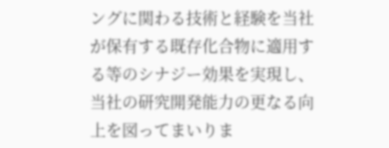ングに関わる技術と経験を当社が保有する既存化合物に適用する等のシナジー効果を実現し、当社の研究開発能力の更なる向上を図ってまいりま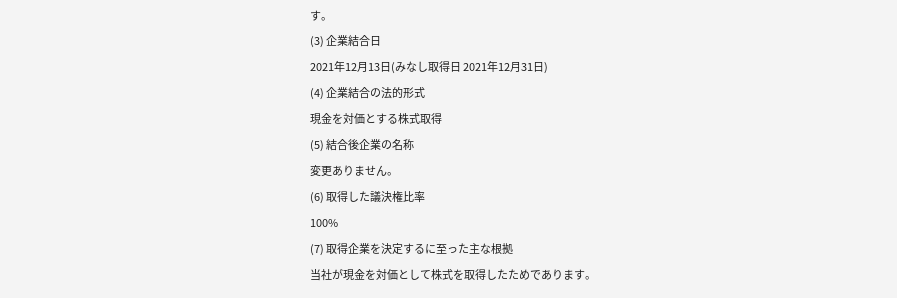す。
(3) 企業結合日
2021年12月13日(みなし取得日 2021年12月31日)
(4) 企業結合の法的形式
現金を対価とする株式取得
(5) 結合後企業の名称
変更ありません。
(6) 取得した議決権比率
100%
(7) 取得企業を決定するに至った主な根拠
当社が現金を対価として株式を取得したためであります。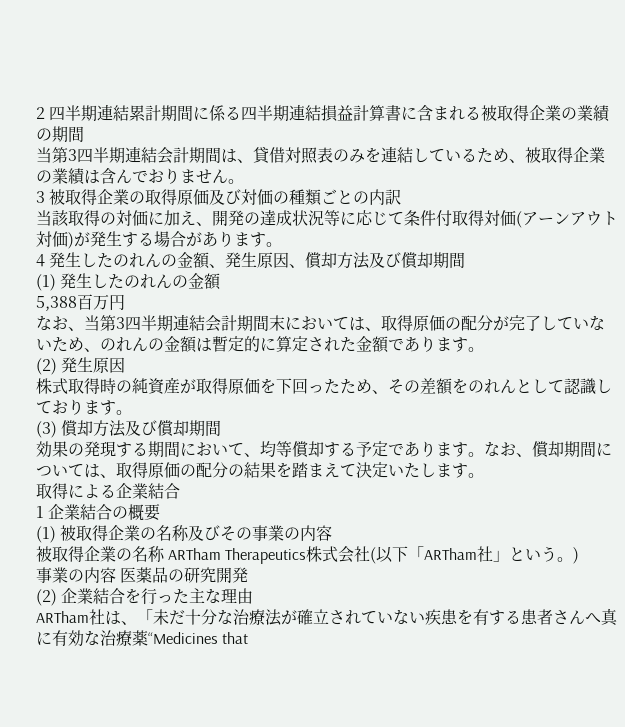2 四半期連結累計期間に係る四半期連結損益計算書に含まれる被取得企業の業績の期間
当第3四半期連結会計期間は、貸借対照表のみを連結しているため、被取得企業の業績は含んでおりません。
3 被取得企業の取得原価及び対価の種類ごとの内訳
当該取得の対価に加え、開発の達成状況等に応じて条件付取得対価(アーンアウト対価)が発生する場合があります。
4 発生したのれんの金額、発生原因、償却方法及び償却期間
(1) 発生したのれんの金額
5,388百万円
なお、当第3四半期連結会計期間末においては、取得原価の配分が完了していないため、のれんの金額は暫定的に算定された金額であります。
(2) 発生原因
株式取得時の純資産が取得原価を下回ったため、その差額をのれんとして認識しております。
(3) 償却方法及び償却期間
効果の発現する期間において、均等償却する予定であります。なお、償却期間については、取得原価の配分の結果を踏まえて決定いたします。
取得による企業結合
1 企業結合の概要
(1) 被取得企業の名称及びその事業の内容
被取得企業の名称 ARTham Therapeutics株式会社(以下「ARTham社」という。)
事業の内容 医薬品の研究開発
(2) 企業結合を行った主な理由
ARTham社は、「未だ十分な治療法が確立されていない疾患を有する患者さんへ真に有効な治療薬“Medicines that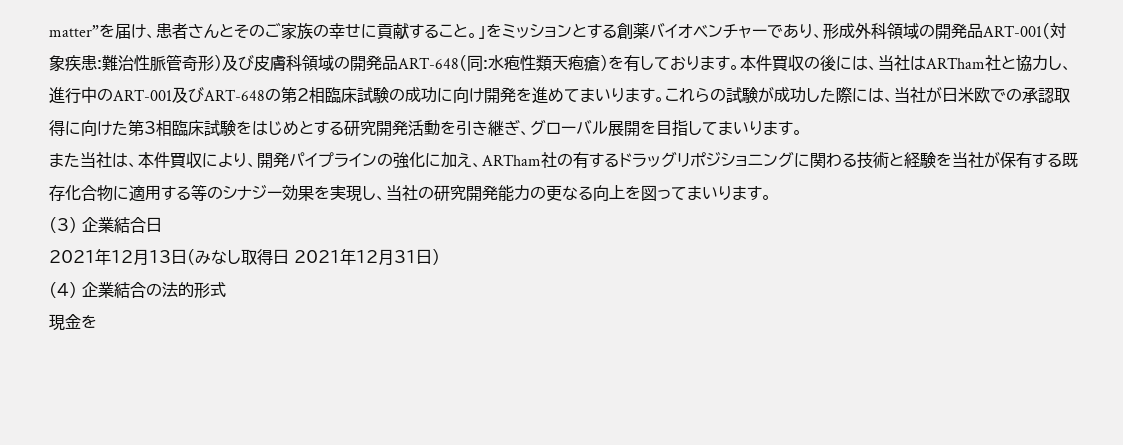matter”を届け、患者さんとそのご家族の幸せに貢献すること。」をミッションとする創薬バイオベンチャーであり、形成外科領域の開発品ART-001(対象疾患:難治性脈管奇形)及び皮膚科領域の開発品ART-648(同:水疱性類天疱瘡)を有しております。本件買収の後には、当社はARTham社と協力し、進行中のART-001及びART-648の第2相臨床試験の成功に向け開発を進めてまいります。これらの試験が成功した際には、当社が日米欧での承認取得に向けた第3相臨床試験をはじめとする研究開発活動を引き継ぎ、グローバル展開を目指してまいります。
また当社は、本件買収により、開発パイプラインの強化に加え、ARTham社の有するドラッグリポジショニングに関わる技術と経験を当社が保有する既存化合物に適用する等のシナジー効果を実現し、当社の研究開発能力の更なる向上を図ってまいります。
(3) 企業結合日
2021年12月13日(みなし取得日 2021年12月31日)
(4) 企業結合の法的形式
現金を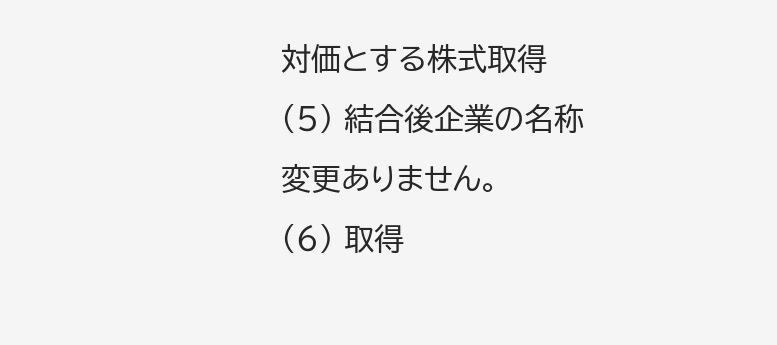対価とする株式取得
(5) 結合後企業の名称
変更ありません。
(6) 取得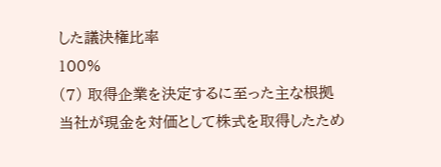した議決権比率
100%
(7) 取得企業を決定するに至った主な根拠
当社が現金を対価として株式を取得したため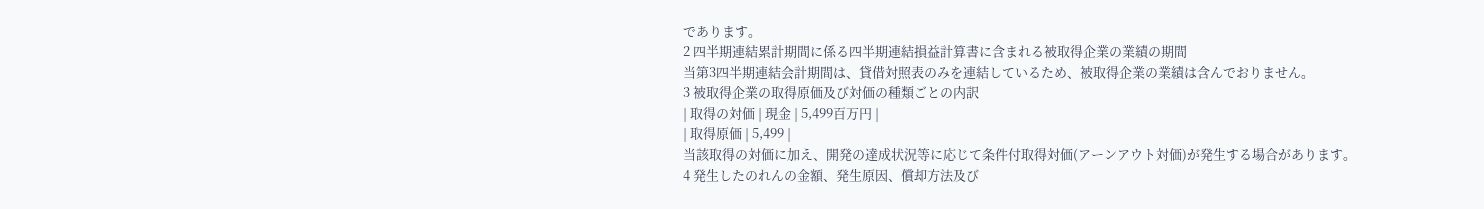であります。
2 四半期連結累計期間に係る四半期連結損益計算書に含まれる被取得企業の業績の期間
当第3四半期連結会計期間は、貸借対照表のみを連結しているため、被取得企業の業績は含んでおりません。
3 被取得企業の取得原価及び対価の種類ごとの内訳
| 取得の対価 | 現金 | 5,499百万円 |
| 取得原価 | 5,499 |
当該取得の対価に加え、開発の達成状況等に応じて条件付取得対価(アーンアウト対価)が発生する場合があります。
4 発生したのれんの金額、発生原因、償却方法及び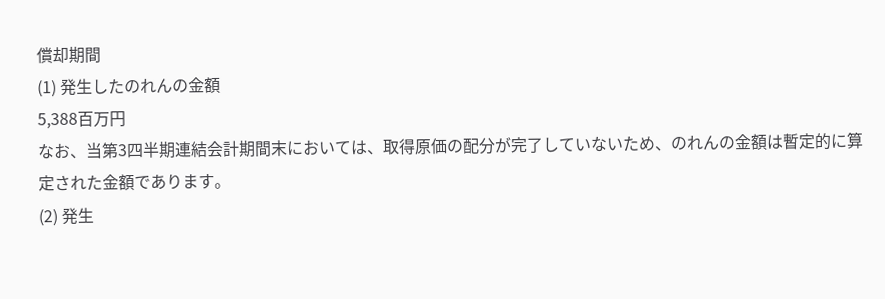償却期間
(1) 発生したのれんの金額
5,388百万円
なお、当第3四半期連結会計期間末においては、取得原価の配分が完了していないため、のれんの金額は暫定的に算定された金額であります。
(2) 発生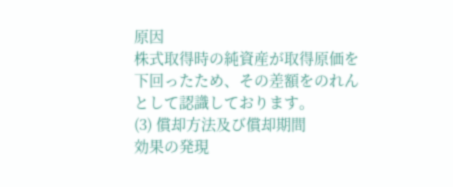原因
株式取得時の純資産が取得原価を下回ったため、その差額をのれんとして認識しております。
(3) 償却方法及び償却期間
効果の発現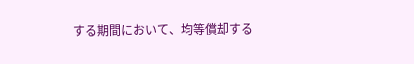する期間において、均等償却する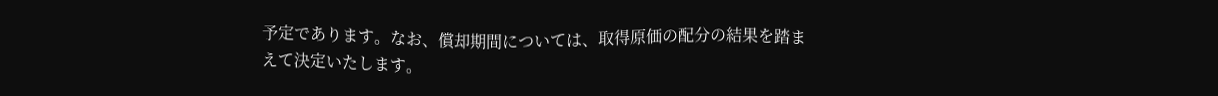予定であります。なお、償却期間については、取得原価の配分の結果を踏まえて決定いたします。